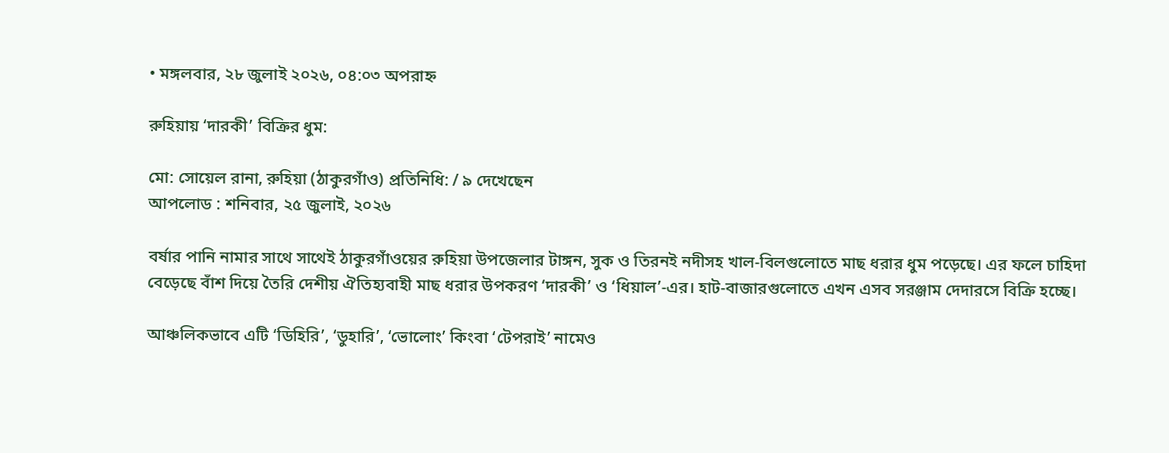• মঙ্গলবার, ২৮ জুলাই ২০২৬, ০৪:০৩ অপরাহ্ন

রুহিয়ায় ‘দারকী’ বিক্রির ধুম:

মো: সোয়েল রানা, রুহিয়া (ঠাকুরগাঁও) প্রতিনিধি: / ৯ দেখেছেন
আপলোড : শনিবার, ২৫ জুলাই, ২০২৬

বর্ষার পানি নামার সাথে সাথেই ঠাকুরগাঁওয়ের রুহিয়া উপজেলার টাঙ্গন, সুক ও তিরনই নদীসহ খাল-বিলগুলোতে মাছ ধরার ধুম পড়েছে। এর ফলে চাহিদা বেড়েছে বাঁশ দিয়ে তৈরি দেশীয় ঐতিহ্যবাহী মাছ ধরার উপকরণ ‘দারকী’ ও ‘ধিয়াল’-এর। হাট-বাজারগুলোতে এখন এসব সরঞ্জাম দেদারসে বিক্রি হচ্ছে।

আঞ্চলিকভাবে এটি ‘ডিহিরি’, ‘ডুহারি’, ‘ভোলোং’ কিংবা ‘টেপরাই’ নামেও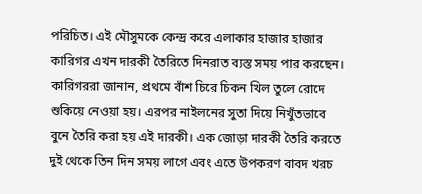পরিচিত। এই মৌসুমকে কেন্দ্র করে এলাকার হাজার হাজার কারিগর এখন দারকী তৈরিতে দিনরাত ব্যস্ত সময় পার করছেন। কারিগররা জানান, প্রথমে বাঁশ চিরে চিকন খিল তুলে রোদে শুকিয়ে নেওয়া হয়। এরপর নাইলনের সুতা দিয়ে নিখুঁতভাবে বুনে তৈরি করা হয় এই দারকী। এক জোড়া দারকী তৈরি করতে দুই থেকে তিন দিন সময় লাগে এবং এতে উপকরণ বাবদ খরচ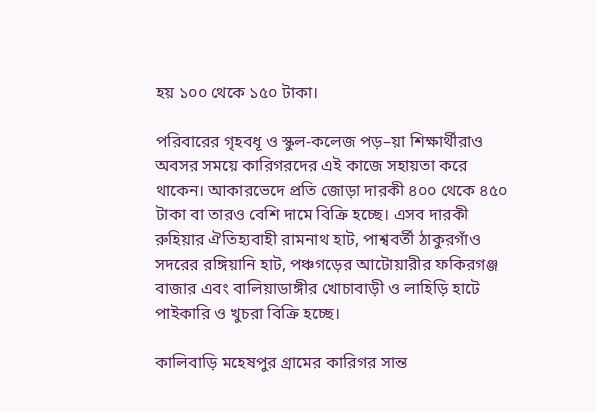হয় ১০০ থেকে ১৫০ টাকা।

পরিবারের গৃহবধূ ও স্কুল-কলেজ পড়–য়া শিক্ষার্থীরাও অবসর সময়ে কারিগরদের এই কাজে সহায়তা করে থাকেন। আকারভেদে প্রতি জোড়া দারকী ৪০০ থেকে ৪৫০ টাকা বা তারও বেশি দামে বিক্রি হচ্ছে। এসব দারকী রুহিয়ার ঐতিহ্যবাহী রামনাথ হাট, পাশ্ববর্তী ঠাকুরগাঁও সদরের রঙ্গিয়ানি হাট, পঞ্চগড়ের আটোয়ারীর ফকিরগঞ্জ বাজার এবং বালিয়াডাঙ্গীর খোচাবাড়ী ও লাহিড়ি হাটে পাইকারি ও খুচরা বিক্রি হচ্ছে।

কালিবাড়ি মহেষপুর গ্রামের কারিগর সান্ত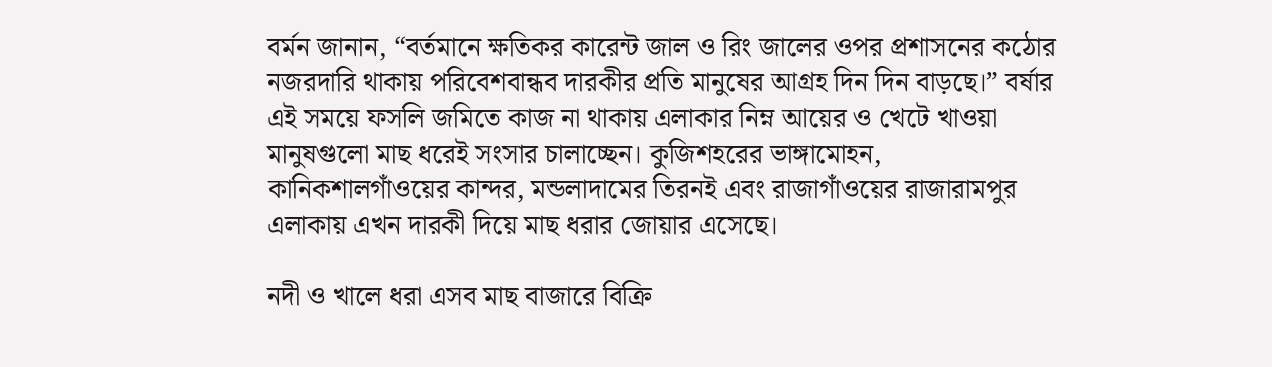বর্মন জানান, “বর্তমানে ক্ষতিকর কারেন্ট জাল ও রিং জালের ওপর প্রশাসনের কঠোর নজরদারি থাকায় পরিবেশবান্ধব দারকীর প্রতি মানুষের আগ্রহ দিন দিন বাড়ছে।” বর্ষার এই সময়ে ফসলি জমিতে কাজ না থাকায় এলাকার নিম্ন আয়ের ও খেটে খাওয়া মানুষগুলো মাছ ধরেই সংসার চালাচ্ছেন। কুজিশহরের ভাঙ্গামোহন, কানিকশালগাঁওয়ের কান্দর, মন্ডলাদামের তিরনই এবং রাজাগাঁওয়ের রাজারামপুর এলাকায় এখন দারকী দিয়ে মাছ ধরার জোয়ার এসেছে।

নদী ও খালে ধরা এসব মাছ বাজারে বিক্রি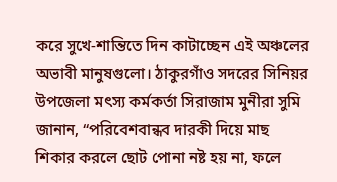করে সুখে-শান্তিতে দিন কাটাচ্ছেন এই অঞ্চলের অভাবী মানুষগুলো। ঠাকুরগাঁও সদরের সিনিয়র উপজেলা মৎস্য কর্মকর্তা সিরাজাম মুনীরা সুমি জানান, “পরিবেশবান্ধব দারকী দিয়ে মাছ শিকার করলে ছোট পোনা নষ্ট হয় না, ফলে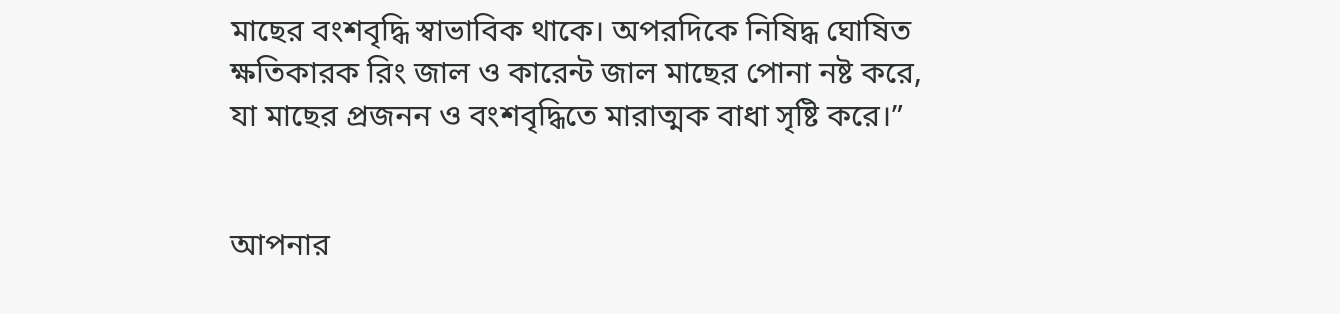মাছের বংশবৃদ্ধি স্বাভাবিক থাকে। অপরদিকে নিষিদ্ধ ঘোষিত ক্ষতিকারক রিং জাল ও কারেন্ট জাল মাছের পোনা নষ্ট করে, যা মাছের প্রজনন ও বংশবৃদ্ধিতে মারাত্মক বাধা সৃষ্টি করে।”


আপনার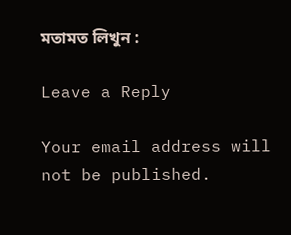মতামত লিখুন :

Leave a Reply

Your email address will not be published.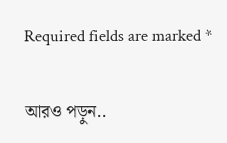Required fields are marked *

আরও পড়ুন..